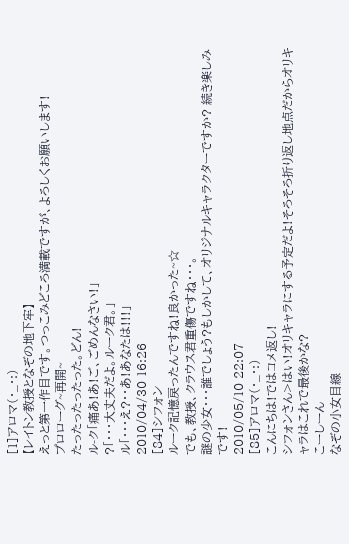[1]アロマ(・_・:)
【レイトン教授となぞの地下牢】
えっと第一作目です。つっこみどころ満載ですが、よろしくお願いします!
プロローグ~再開~
たったったったった。どん!
ル-ク「痛あ!あ!ご、ごめんなさい!」
?「・・・大丈夫だよ。ルーク君。」
ル「・・・え?・・あ!あなたは!!!」
2010/04/30 16:26
[84]シフォン
ルーク記憶戻ったんですね!良かった~☆
でも、教授、クラウス君重傷ですね・・・。
謎の少女・・・誰でしょう?もしかして、オリジナルキャラクターですか? 続き楽しみです!
2010/05/10 22:07
[85]アロマ(・_・:)
こんにちは!ではコメ返し!
シフォンさん>はい!オリキャラにする予定だよ!そろそろ折り返し地点だからオリキャラはこれで最後かな?
こーしーん
なぞの小女目線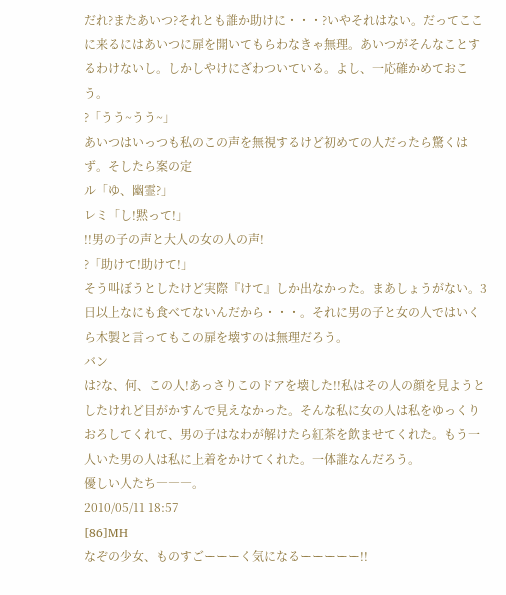だれ?またあいつ?それとも誰か助けに・・・?いやそれはない。だってここに来るにはあいつに扉を開いてもらわなきゃ無理。あいつがそんなことするわけないし。しかしやけにざわついている。よし、一応確かめておこう。
?「うう~うう~」
あいつはいっつも私のこの声を無視するけど初めての人だったら驚くはず。そしたら案の定
ル「ゆ、幽霊?」
レミ「し!黙って!」
!!男の子の声と大人の女の人の声!
?「助けて!助けて!」
そう叫ぼうとしたけど実際『けて』しか出なかった。まあしょうがない。3日以上なにも食べてないんだから・・・。それに男の子と女の人ではいくら木製と言ってもこの扉を壊すのは無理だろう。
バン
は?な、何、この人!あっさりこのドアを壊した!!私はその人の顔を見ようとしたけれど目がかすんで見えなかった。そんな私に女の人は私をゆっくりおろしてくれて、男の子はなわが解けたら紅茶を飲ませてくれた。もう一人いた男の人は私に上着をかけてくれた。一体誰なんだろう。
優しい人たち―――。
2010/05/11 18:57
[86]MH
なぞの少女、ものすごーーーく気になるーーーーー!!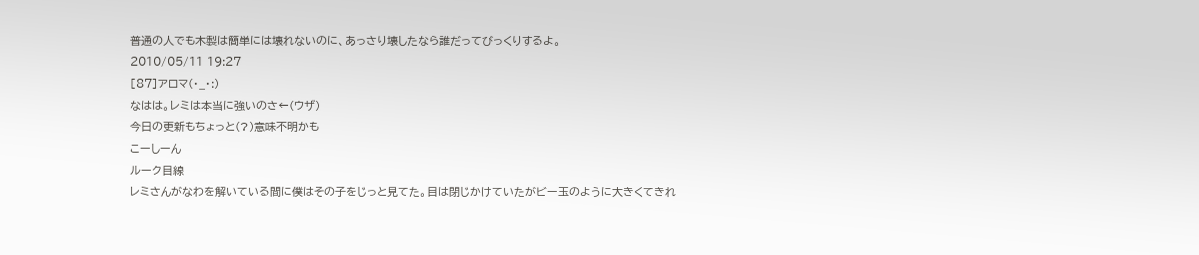普通の人でも木製は簡単には壊れないのに、あっさり壊したなら誰だってびっくりするよ。
2010/05/11 19:27
[87]アロマ(・_・:)
なはは。レミは本当に強いのさ←(ウザ)
今日の更新もちょっと(?)意味不明かも
こーしーん
ルーク目線
レミさんがなわを解いている間に僕はその子をじっと見てた。目は閉じかけていたがビー玉のように大きくてきれ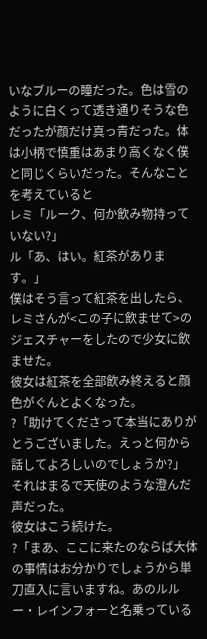いなブルーの瞳だった。色は雪のように白くって透き通りそうな色だったが顔だけ真っ青だった。体は小柄で慎重はあまり高くなく僕と同じくらいだった。そんなことを考えていると
レミ「ルーク、何か飲み物持っていない?」
ル「あ、はい。紅茶があります。」
僕はそう言って紅茶を出したら、レミさんが<この子に飲ませて>のジェスチャーをしたので少女に飲ませた。
彼女は紅茶を全部飲み終えると顔色がぐんとよくなった。
?「助けてくださって本当にありがとうございました。えっと何から話してよろしいのでしょうか?」
それはまるで天使のような澄んだ声だった。
彼女はこう続けた。
?「まあ、ここに来たのならば大体の事情はお分かりでしょうから単刀直入に言いますね。あのルルー・レインフォーと名乗っている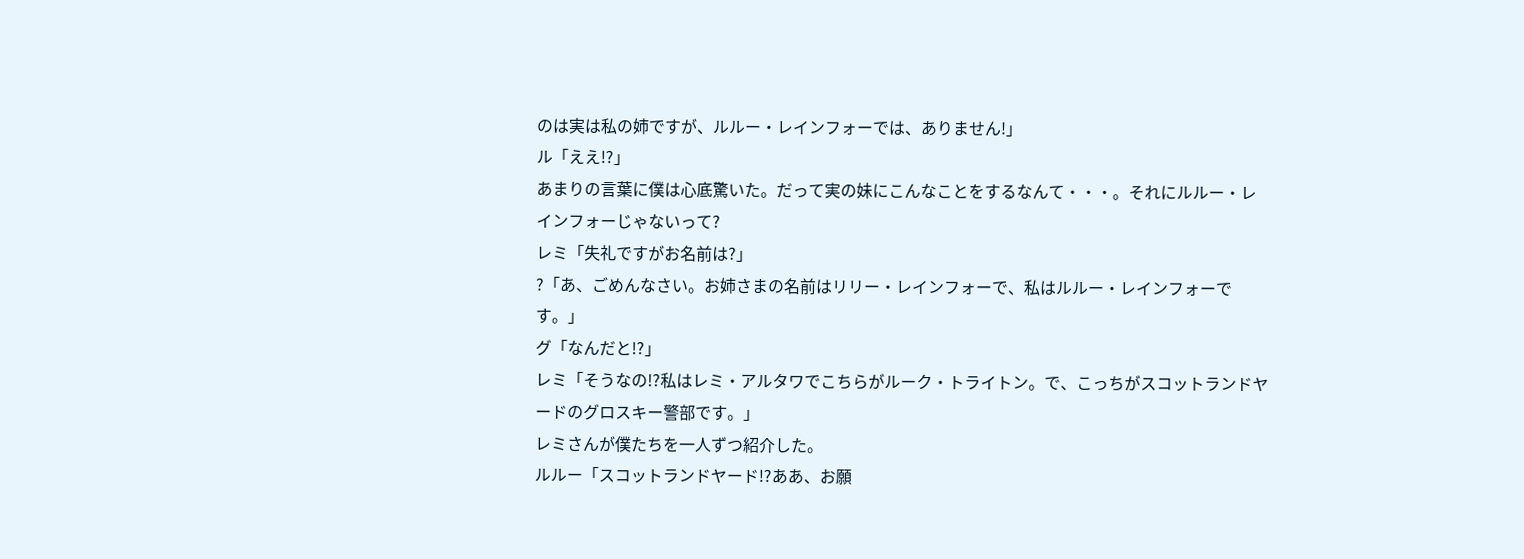のは実は私の姉ですが、ルルー・レインフォーでは、ありません!」
ル「ええ!?」
あまりの言葉に僕は心底驚いた。だって実の妹にこんなことをするなんて・・・。それにルルー・レインフォーじゃないって?
レミ「失礼ですがお名前は?」
?「あ、ごめんなさい。お姉さまの名前はリリー・レインフォーで、私はルルー・レインフォーです。」
グ「なんだと!?」
レミ「そうなの!?私はレミ・アルタワでこちらがルーク・トライトン。で、こっちがスコットランドヤードのグロスキー警部です。」
レミさんが僕たちを一人ずつ紹介した。
ルルー「スコットランドヤード!?ああ、お願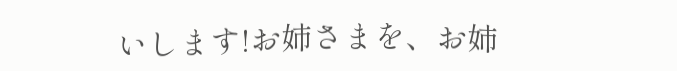いします!お姉さまを、お姉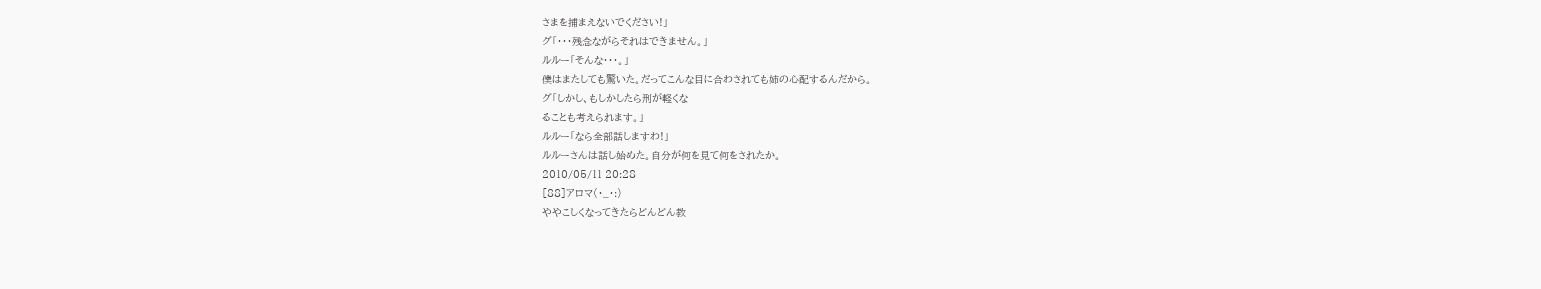さまを捕まえないでください!」
グ「・・・残念ながらそれはできません。」
ルルー「そんな・・・。」
僕はまたしても驚いた。だってこんな目に合わされても姉の心配するんだから。
グ「しかし、もしかしたら刑が軽くな
ることも考えられます。」
ルルー「なら全部話しますわ!」
ルルーさんは話し始めた。自分が何を見て何をされたか。
2010/05/11 20:28
[88]アロマ(・_・:)
ややこしくなってきたらどんどん教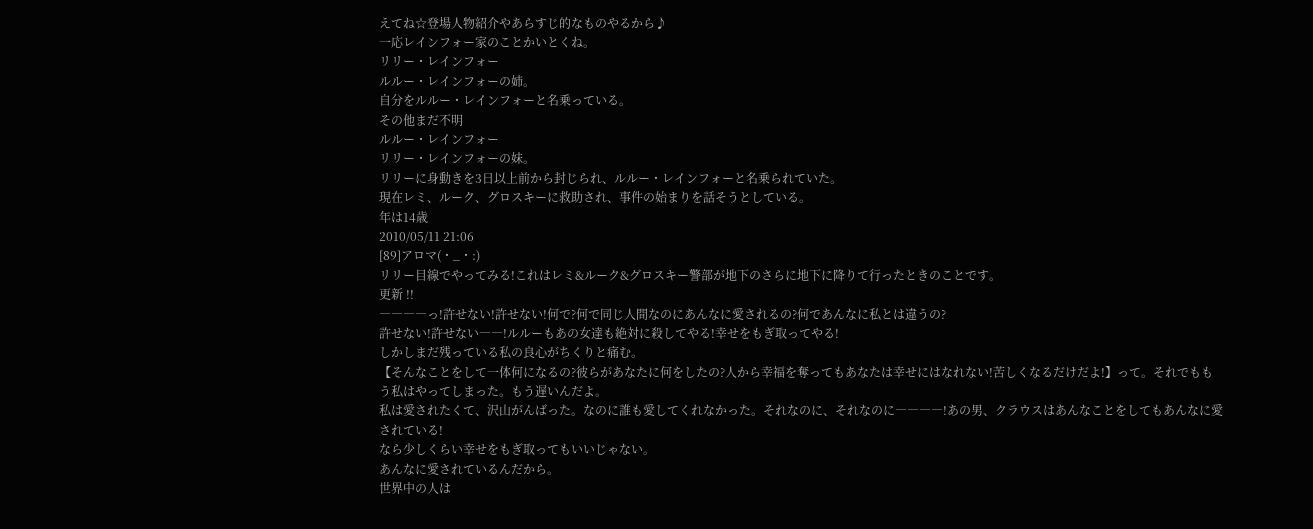えてね☆登場人物紹介やあらすじ的なものやるから♪
一応レインフォー家のことかいとくね。
リリー・レインフォー
ルルー・レインフォーの姉。
自分をルルー・レインフォーと名乗っている。
その他まだ不明
ルルー・レインフォー
リリー・レインフォーの妹。
リリーに身動きを3日以上前から封じられ、ルルー・レインフォーと名乗られていた。
現在レミ、ルーク、グロスキーに救助され、事件の始まりを話そうとしている。
年は14歳
2010/05/11 21:06
[89]アロマ(・_・:)
リリー目線でやってみる!これはレミ&ルーク&グロスキー警部が地下のさらに地下に降りて行ったときのことです。
更新 !!
――――っ!許せない!許せない!何で?何で同じ人間なのにあんなに愛されるの?何であんなに私とは違うの?
許せない!許せない――!ルルーもあの女達も絶対に殺してやる!幸せをもぎ取ってやる!
しかしまだ残っている私の良心がちくりと痛む。
【そんなことをして一体何になるの?彼らがあなたに何をしたの?人から幸福を奪ってもあなたは幸せにはなれない!苦しくなるだけだよ!】って。それでももう私はやってしまった。もう遅いんだよ。
私は愛されたくて、沢山がんばった。なのに誰も愛してくれなかった。それなのに、それなのに――――!あの男、クラウスはあんなことをしてもあんなに愛されている!
なら少しくらい幸せをもぎ取ってもいいじゃない。
あんなに愛されているんだから。
世界中の人は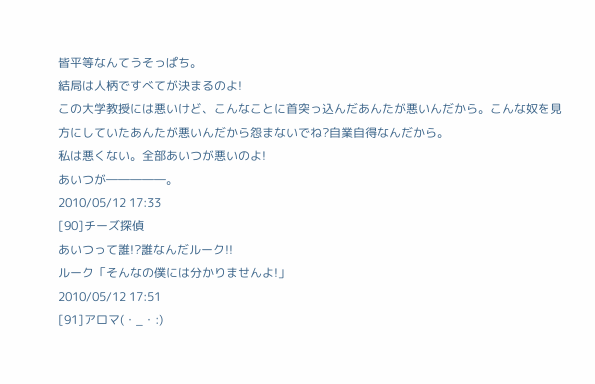皆平等なんてうそっぱち。
結局は人柄ですべてが決まるのよ!
この大学教授には悪いけど、こんなことに首突っ込んだあんたが悪いんだから。こんな奴を見方にしていたあんたが悪いんだから怨まないでね?自業自得なんだから。
私は悪くない。全部あいつが悪いのよ!
あいつが―――――。
2010/05/12 17:33
[90]チーズ探偵
あいつって誰!?誰なんだルーク!!
ルーク「そんなの僕には分かりませんよ!」
2010/05/12 17:51
[91]アロマ(・_・:)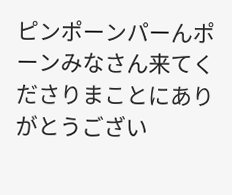ピンポーンパーんポーンみなさん来てくださりまことにありがとうござい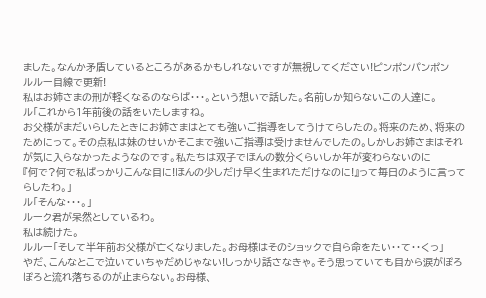ました。なんか矛盾しているところがあるかもしれないですが無視してください!ピンポンパンポン
ルルー目線で更新!
私はお姉さまの刑が軽くなるのならば・・・。という想いで話した。名前しか知らないこの人達に。
ル「これから1年前後の話をいたしますね。
お父様がまだいらしたときにお姉さまはとても強いご指導をしてうけてらしたの。将来のため、将来のためにって。その点私は妹のせいかそこまで強いご指導は受けませんでしたの。しかしお姉さまはそれが気に入らなかったようなのです。私たちは双子でほんの数分くらいしか年が変わらないのに
『何で?何で私ばっかりこんな目に!ほんの少しだけ早く生まれただけなのに!』って毎日のように言ってらしたわ。」
ル「そんな・・・。」
ルーク君が呆然としているわ。
私は続けた。
ルルー「そして半年前お父様が亡くなりました。お母様はそのショックで自ら命をたい・・て・・くっ」
やだ、こんなとこで泣いていちゃだめじゃない!しっかり話さなきゃ。そう思っていても目から涙がぽろぽろと流れ落ちるのが止まらない。お母様、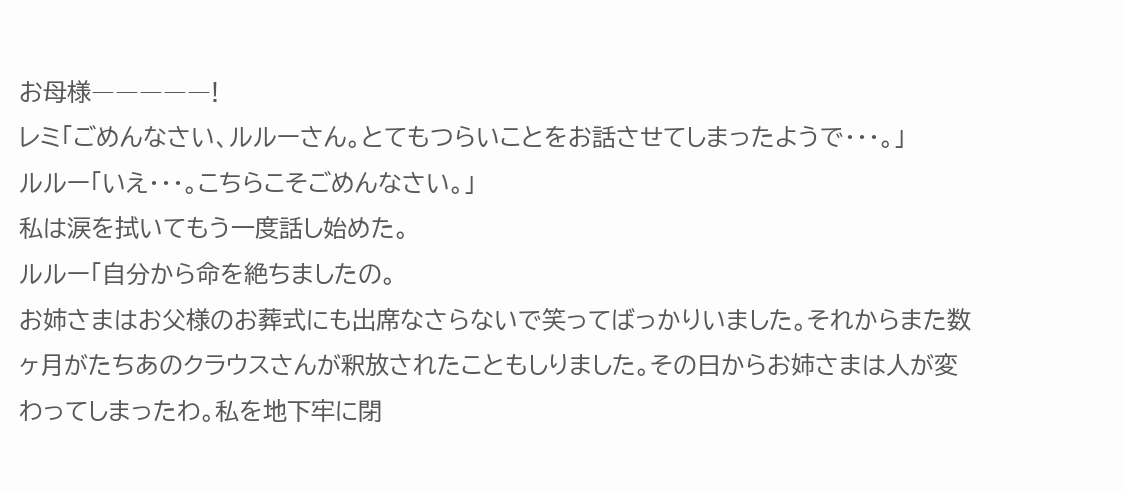お母様―――――!
レミ「ごめんなさい、ルルーさん。とてもつらいことをお話させてしまったようで・・・。」
ルルー「いえ・・・。こちらこそごめんなさい。」
私は涙を拭いてもう一度話し始めた。
ルルー「自分から命を絶ちましたの。
お姉さまはお父様のお葬式にも出席なさらないで笑ってばっかりいました。それからまた数ヶ月がたちあのクラウスさんが釈放されたこともしりました。その日からお姉さまは人が変わってしまったわ。私を地下牢に閉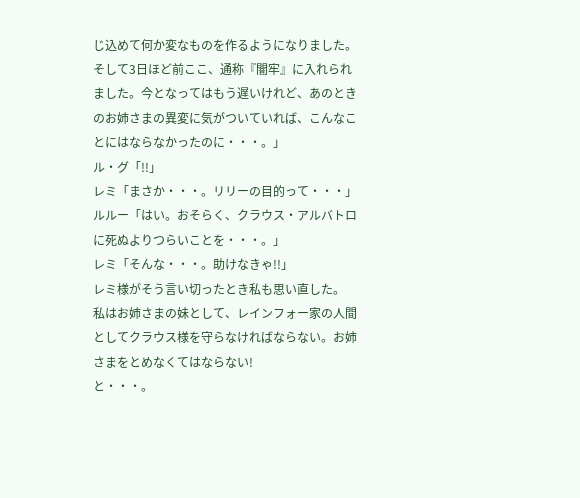じ込めて何か変なものを作るようになりました。
そして3日ほど前ここ、通称『闇牢』に入れられました。今となってはもう遅いけれど、あのときのお姉さまの異変に気がついていれば、こんなことにはならなかったのに・・・。」
ル・グ「!!」
レミ「まさか・・・。リリーの目的って・・・」
ルルー「はい。おそらく、クラウス・アルバトロに死ぬよりつらいことを・・・。」
レミ「そんな・・・。助けなきゃ!!」
レミ様がそう言い切ったとき私も思い直した。
私はお姉さまの妹として、レインフォー家の人間としてクラウス様を守らなければならない。お姉さまをとめなくてはならない!
と・・・。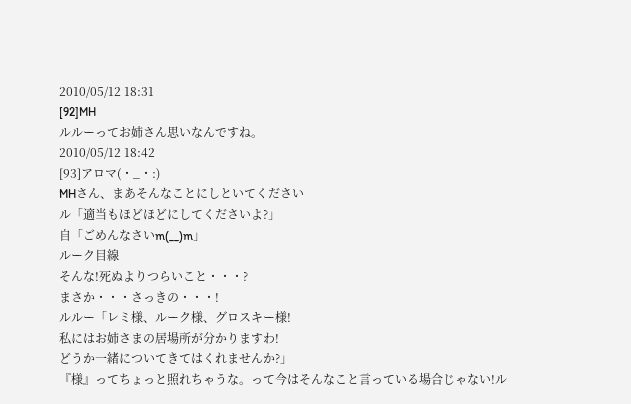2010/05/12 18:31
[92]MH
ルルーってお姉さん思いなんですね。
2010/05/12 18:42
[93]アロマ(・_・:)
MHさん、まあそんなことにしといてください
ル「適当もほどほどにしてくださいよ?」
自「ごめんなさいm(__)m」
ルーク目線
そんな!死ぬよりつらいこと・・・?
まさか・・・さっきの・・・!
ルルー「レミ様、ルーク様、グロスキー様!
私にはお姉さまの居場所が分かりますわ!
どうか一緒についてきてはくれませんか?」
『様』ってちょっと照れちゃうな。って今はそんなこと言っている場合じゃない!ル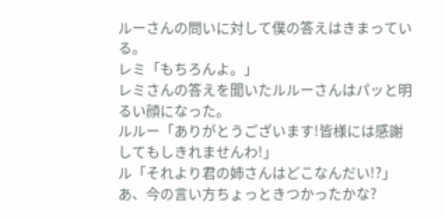ルーさんの問いに対して僕の答えはきまっている。
レミ「もちろんよ。」
レミさんの答えを聞いたルルーさんはパッと明るい顔になった。
ルルー「ありがとうございます!皆様には感謝してもしきれませんわ!」
ル「それより君の姉さんはどこなんだい!?」
あ、今の言い方ちょっときつかったかな?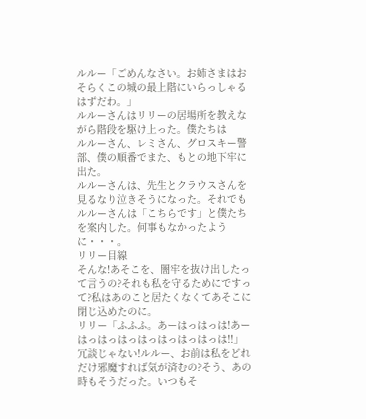ルルー「ごめんなさい。お姉さまはおそらくこの城の最上階にいらっしゃるはずだわ。」
ルルーさんはリリーの居場所を教えながら階段を駆け上った。僕たちは
ルルーさん、レミさん、グロスキー警部、僕の順番でまた、もとの地下牢に出た。
ルルーさんは、先生とクラウスさんを見るなり泣きそうになった。それでもルルーさんは「こちらです」と僕たちを案内した。何事もなかったように・・・。
リリー目線
そんな!あそこを、闇牢を抜け出したって言うの?それも私を守るためにですって?私はあのこと居たくなくてあそこに閉じ込めたのに。
リリー「ふふふ。あーはっはっは!あーはっはっはっはっはっはっはっは!!」
冗談じゃない!ルルー、お前は私をどれだけ邪魔すれば気が済むの?そう、あの時もそうだった。いつもそ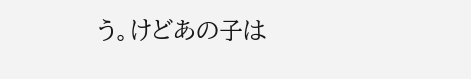う。けどあの子は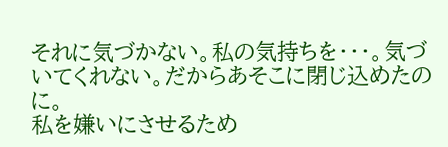それに気づかない。私の気持ちを・・・。気づいてくれない。だからあそこに閉じ込めたのに。
私を嫌いにさせるため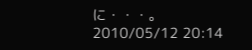に・・・。
2010/05/12 20:14